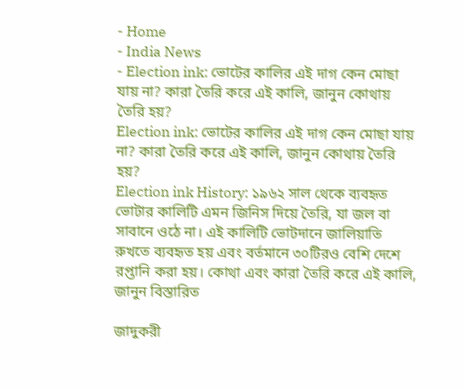- Home
- India News
- Election ink: ভোটের কালির এই দাগ কেন মোছা যায় না? কারা তৈরি করে এই কালি, জানুন কোথায় তৈরি হয়?
Election ink: ভোটের কালির এই দাগ কেন মোছা যায় না? কারা তৈরি করে এই কালি, জানুন কোথায় তৈরি হয়?
Election ink History: ১৯৬২ সাল থেকে ব্যবহৃত ভোটার কালিটি এমন জিনিস দিয়ে তৈরি, যা জল বা সাবানে ওঠে না। এই কালিটি ভোটদানে জালিয়াতি রুখতে ব্যবহৃত হয় এবং বর্তমানে ৩০টিরও বেশি দেশে রপ্তানি করা হয়। কোথা এবং কারা তৈরি করে এই কালি, জানুন বিস্তারিত

জাদুকরী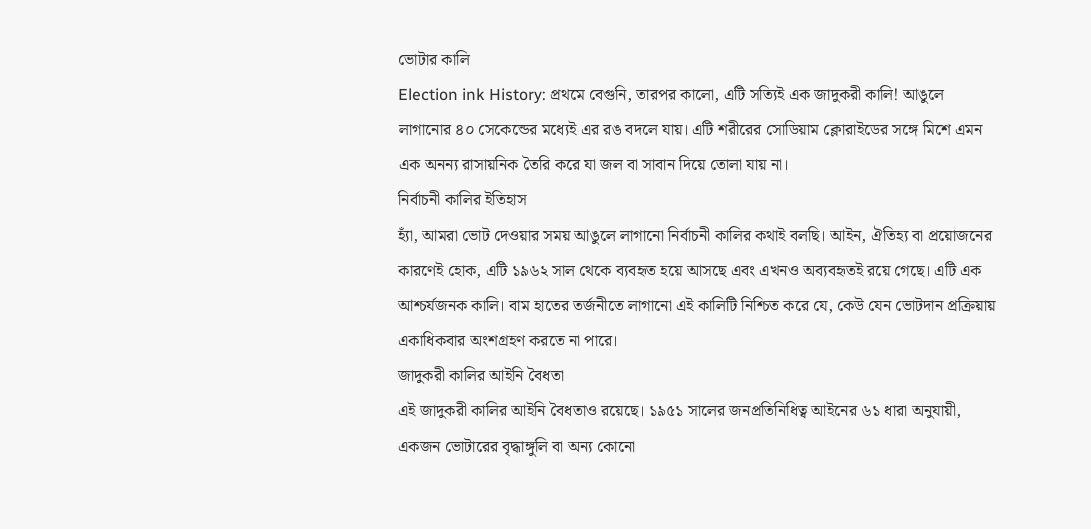ভোটার কালি
Election ink History: প্রথমে বেগুনি, তারপর কালো, এটি সত্যিই এক জাদুকরী কালি! আঙুলে লাগানোর ৪০ সেকেন্ডের মধ্যেই এর রঙ বদলে যায়। এটি শরীরের সোডিয়াম ক্লোরাইডের সঙ্গে মিশে এমন এক অনন্য রাসায়নিক তৈরি করে যা জল বা সাবান দিয়ে তোলা যায় না।
নির্বাচনী কালির ইতিহাস
হ্যাঁ, আমরা ভোট দেওয়ার সময় আঙুলে লাগানো নির্বাচনী কালির কথাই বলছি। আইন, ঐতিহ্য বা প্রয়োজনের কারণেই হোক, এটি ১৯৬২ সাল থেকে ব্যবহৃত হয়ে আসছে এবং এখনও অব্যবহৃতই রয়ে গেছে। এটি এক আশ্চর্যজনক কালি। বাম হাতের তর্জনীতে লাগানো এই কালিটি নিশ্চিত করে যে, কেউ যেন ভোটদান প্রক্রিয়ায় একাধিকবার অংশগ্রহণ করতে না পারে।
জাদুকরী কালির আইনি বৈধতা
এই জাদুকরী কালির আইনি বৈধতাও রয়েছে। ১৯৫১ সালের জনপ্রতিনিধিত্ব আইনের ৬১ ধারা অনুযায়ী, একজন ভোটারের বৃদ্ধাঙ্গুলি বা অন্য কোনো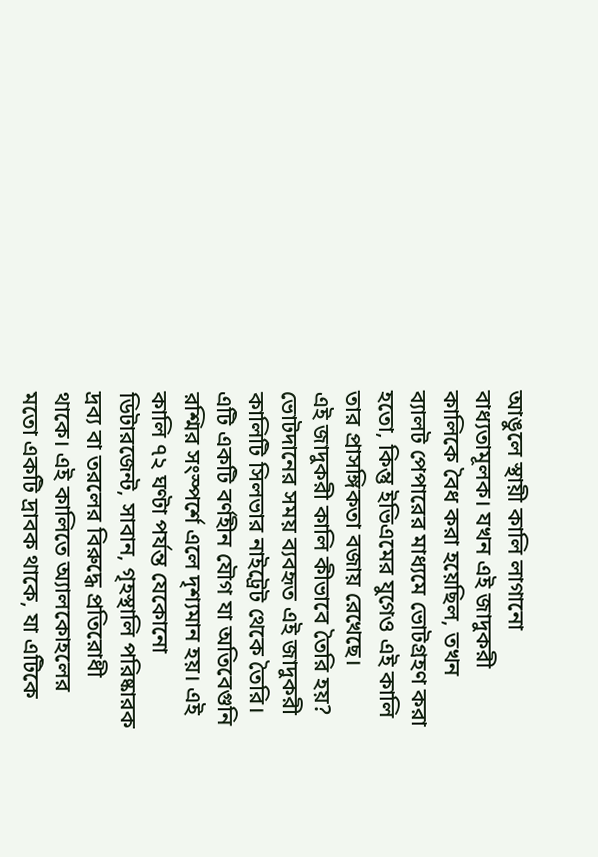আঙুলে স্থায়ী কালি লাগানো বাধ্যতামূলক। যখন এই জাদুকরী কালিকে বৈধ করা হয়েছিল, তখন ব্যালট পেপারের মাধ্যমে ভোটগ্রহণ করা হতো, কিন্তু ইভিএমের যুগেও এই কালি তার প্রাসঙ্গিকতা বজায় রেখেছে।
এই জাদুকরী কালি কীভাবে তৈরি হয়?
ভোটদানের সময় ব্যবহৃত এই জাদুকরী কালিটি সিলভার নাইট্রেট থেকে তৈরি। এটি একটি বর্ণহীন যৌগ যা অতিবেগুনি রশ্মির সংস্পর্শে এলে দৃশ্যমান হয়। এই কালি ৭২ ঘণ্টা পর্যন্ত যেকোনো ডিটারজেন্ট, সাবান, গৃহস্থালি পরিষ্কারক দ্রব্য বা তরলের বিরুদ্ধে প্রতিরোধী থাকে। এই কালিতে অ্যালকোহলের মতো একটি দ্রাবক থাকে, যা এটিকে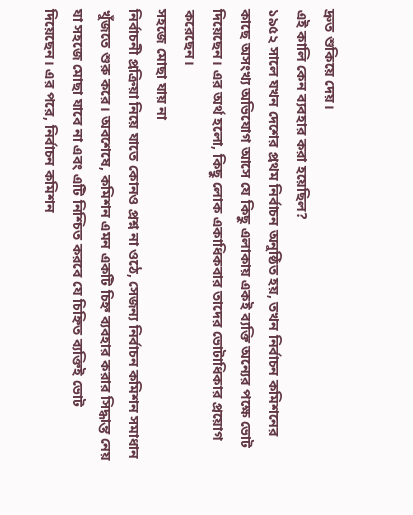দ্রুত শুকিয়ে দেয়।
এই কালি কেন ব্যবহার করা হয়েছিল?
১৯৫২ সালে যখন দেশের প্রথম নির্বাচন অনুষ্ঠিত হয়, তখন নির্বাচন কমিশনের কাছে অসংখ্য অভিযোগ আসে যে কিছু এলাকায় একই ব্যক্তি অন্যের পক্ষে ভোট দিয়েছেন। এর অর্থ হলো, কিছু লোক একাধিকবার তাদের ভোটাধিকার প্রয়োগ করেছেন।
সহজে মোছা যায় না
নির্বাচনী প্রক্রিয়া নিয়ে যাতে কোনও প্রশ্ন না ওঠে, সেজন্য নির্বাচন কমিশন সমাধান খুঁজতে শুরু করে। অবশেষে, কমিশন এমন একটি চিহ্ন ব্যবহার করার সিদ্ধান্ত নেয় যা সহজে মোছা যাবে না এবং এটি নিশ্চিত করবে যে চিহ্নিত ব্যক্তিই ভোট দিয়েছেন। এর পরে, নির্বাচন কমিশন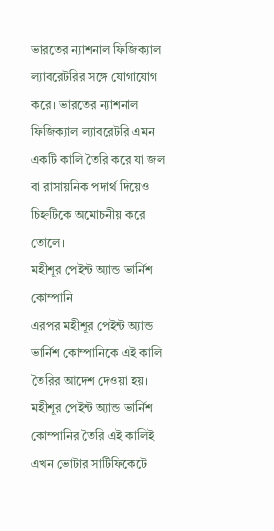ভারতের ন্যাশনাল ফিজিক্যাল ল্যাবরেটরির সঙ্গে যোগাযোগ করে। ভারতের ন্যাশনাল ফিজিক্যাল ল্যাবরেটরি এমন একটি কালি তৈরি করে যা জল বা রাসায়নিক পদার্থ দিয়েও চিহ্নটিকে অমোচনীয় করে তোলে।
মহীশূর পেইন্ট অ্যান্ড ভার্নিশ কোম্পানি
এরপর মহীশূর পেইন্ট অ্যান্ড ভার্নিশ কোম্পানিকে এই কালি তৈরির আদেশ দেওয়া হয়। মহীশূর পেইন্ট অ্যান্ড ভার্নিশ কোম্পানির তৈরি এই কালিই এখন ভোটার সার্টিফিকেটে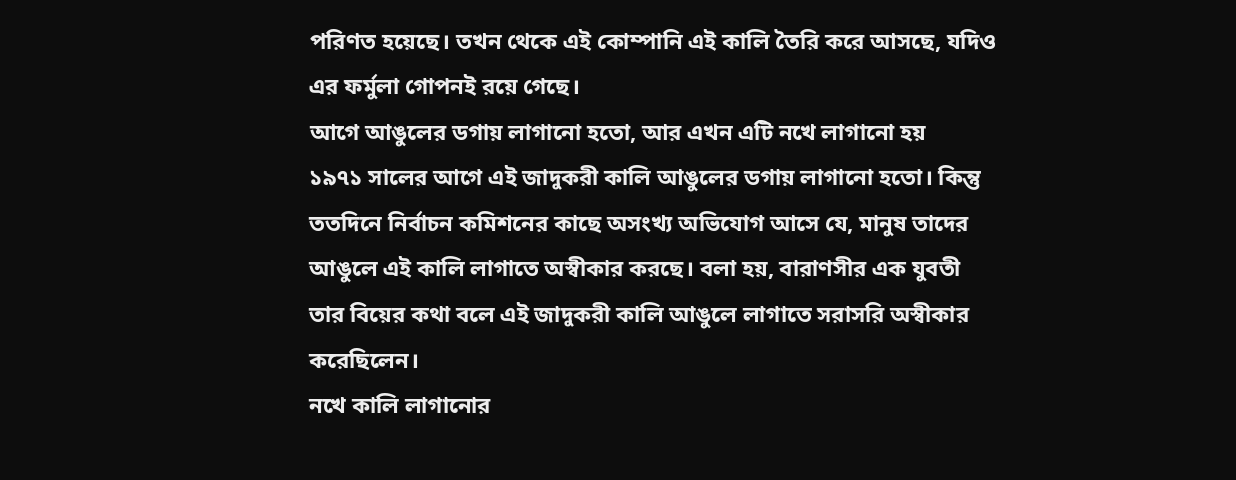পরিণত হয়েছে। তখন থেকে এই কোম্পানি এই কালি তৈরি করে আসছে, যদিও এর ফর্মুলা গোপনই রয়ে গেছে।
আগে আঙুলের ডগায় লাগানো হতো, আর এখন এটি নখে লাগানো হয়
১৯৭১ সালের আগে এই জাদুকরী কালি আঙুলের ডগায় লাগানো হতো। কিন্তু ততদিনে নির্বাচন কমিশনের কাছে অসংখ্য অভিযোগ আসে যে, মানুষ তাদের আঙুলে এই কালি লাগাতে অস্বীকার করছে। বলা হয়, বারাণসীর এক যুবতী তার বিয়ের কথা বলে এই জাদুকরী কালি আঙুলে লাগাতে সরাসরি অস্বীকার করেছিলেন।
নখে কালি লাগানোর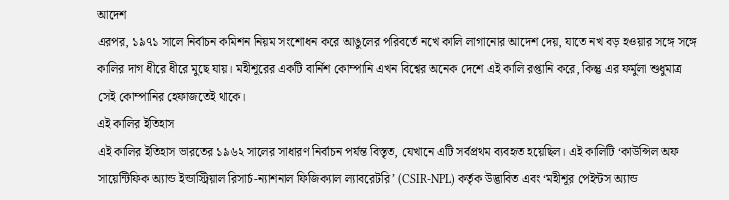আদেশ
এরপর, ১৯৭১ সালে নির্বাচন কমিশন নিয়ম সংশোধন করে আঙুলের পরিবর্তে নখে কালি লাগানোর আদেশ দেয়, যাতে নখ বড় হওয়ার সঙ্গে সঙ্গে কালির দাগ ধীরে ধীরে মুছে যায়। মহীশূরের একটি বার্নিশ কোম্পানি এখন বিশ্বের অনেক দেশে এই কালি রপ্তানি করে, কিন্তু এর ফর্মুলা শুধুমাত্র সেই কোম্পানির হেফাজতেই থাকে।
এই কালির ইতিহাস
এই কালির ইতিহাস ভারতের ১৯৬২ সালের সাধারণ নির্বাচন পর্যন্ত বিস্তৃত, যেখানে এটি সর্বপ্রথম ব্যবহৃত হয়েছিল। এই কালিটি ‘কাউন্সিল অফ সায়েন্টিফিক অ্যান্ড ইন্ডাস্ট্রিয়াল রিসার্চ-ন্যাশনাল ফিজিক্যাল ল্যাবরেটরি’ (CSIR-NPL) কর্তৃক উদ্ভাবিত এবং ‘মহীশূর পেইন্টস অ্যান্ড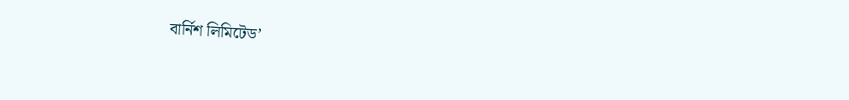বার্নিশ লিমিটেড’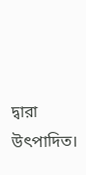দ্বারা উৎপাদিত।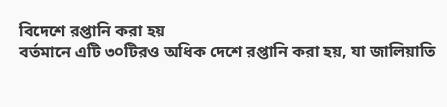বিদেশে রপ্তানি করা হয়
বর্তমানে এটি ৩০টিরও অধিক দেশে রপ্তানি করা হয়, যা জালিয়াতি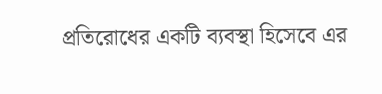প্রতিরোধের একটি ব্যবস্থা হিসেবে এর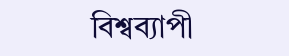বিশ্বব্যাপী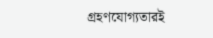গ্রহণযোগ্যতারই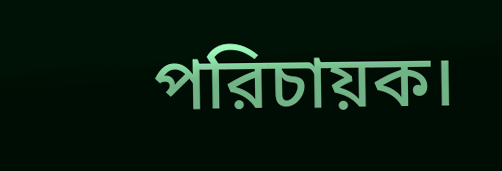পরিচায়ক।